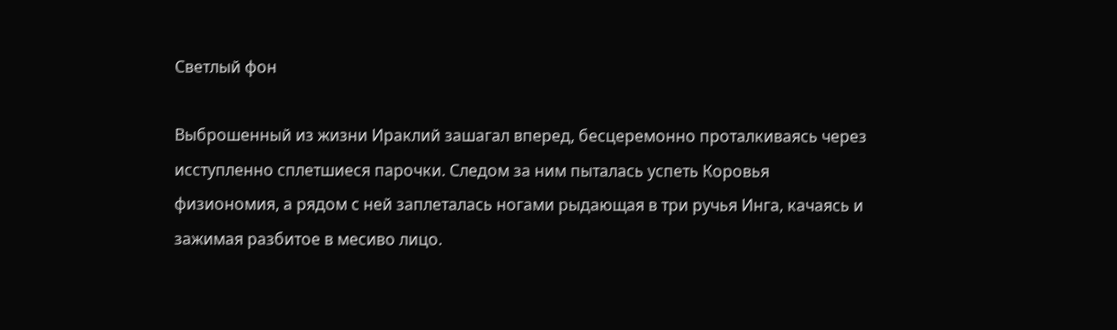Светлый фон

Выброшенный из жизни Ираклий зашагал вперед, бесцеремонно проталкиваясь через исступленно сплетшиеся парочки. Следом за ним пыталась успеть Коровья физиономия, а рядом с ней заплеталась ногами рыдающая в три ручья Инга, качаясь и зажимая разбитое в месиво лицо.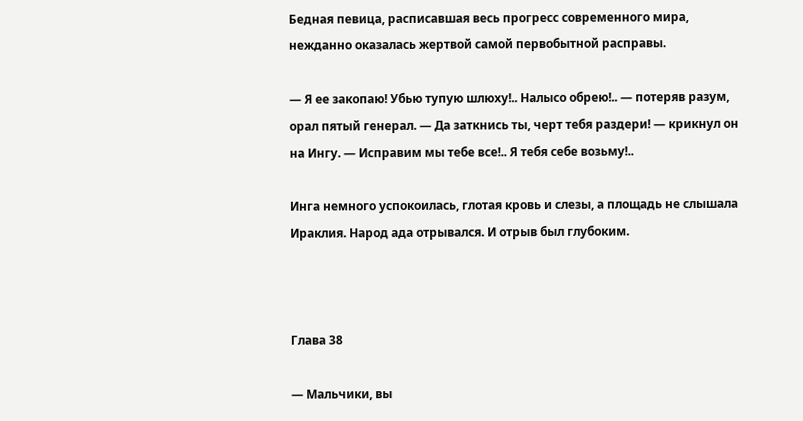Бедная певица, расписавшая весь прогресс современного мира, нежданно оказалась жертвой самой первобытной расправы.

— Я ее закопаю! Убью тупую шлюху!.. Налысо обрею!.. — потеряв разум, орал пятый генерал. — Да заткнись ты, черт тебя раздери! — крикнул он на Ингу. — Исправим мы тебе все!.. Я тебя себе возьму!..

Инга немного успокоилась, глотая кровь и слезы, а площадь не слышала Ираклия. Народ ада отрывался. И отрыв был глубоким.



Глава 38

— Мальчики, вы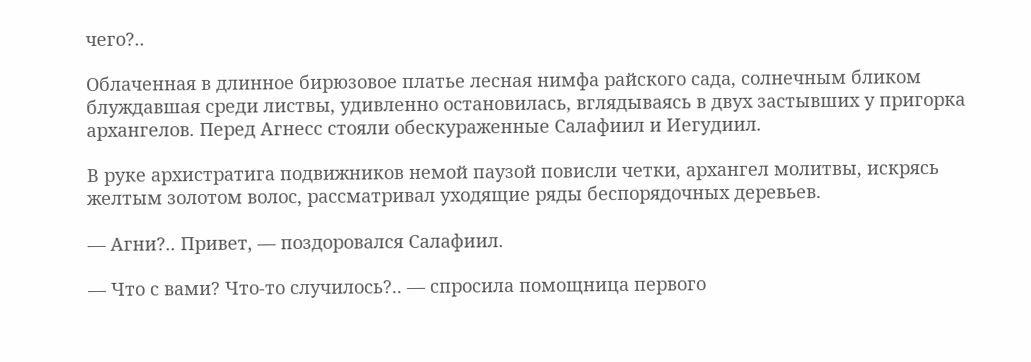чего?..

Облаченная в длинное бирюзовое платье лесная нимфа райского сада, солнечным бликом блуждавшая среди листвы, удивленно остановилась, вглядываясь в двух застывших у пригорка архангелов. Перед Агнесс стояли обескураженные Салафиил и Иегудиил.

В руке архистратига подвижников немой паузой повисли четки, архангел молитвы, искрясь желтым золотом волос, рассматривал уходящие ряды беспорядочных деревьев.

— Агни?.. Привет, — поздоровался Салафиил.

— Что с вами? Что-то случилось?.. — спросила помощница первого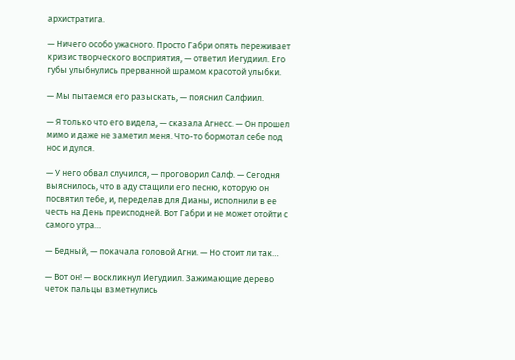архистратига.

— Ничего особо ужасного. Просто Габри опять переживает кризис творческого восприятия, — ответил Иегудиил. Его губы улыбнулись прерванной шрамом красотой улыбки.

— Мы пытаемся его разыскать, — пояснил Салфиил.

— Я только что его видела, — сказала Агнесс. — Он прошел мимо и даже не заметил меня. Что-то бормотал себе под нос и дулся.

— У него обвал случился, — проговорил Салф. — Сегодня выяснилось, что в аду стащили его песню, которую он посвятил тебе, и, переделав для Дианы, исполнили в ее честь на День преисподней. Вот Габри и не может отойти с самого утра…

— Бедный, — покачала головой Агни. — Но стоит ли так…

— Вот он! — воскликнул Иегудиил. Зажимающие дерево четок пальцы взметнулись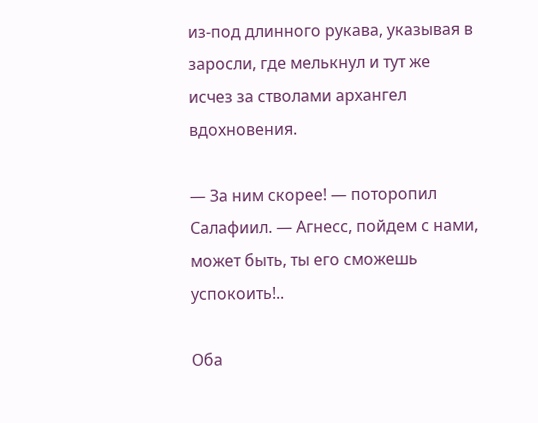из-под длинного рукава, указывая в заросли, где мелькнул и тут же исчез за стволами архангел вдохновения.

— За ним скорее! — поторопил Салафиил. — Агнесс, пойдем с нами, может быть, ты его сможешь успокоить!..

Оба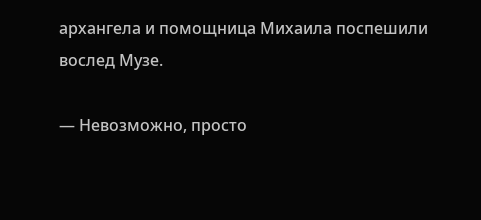архангела и помощница Михаила поспешили вослед Музе.

— Невозможно, просто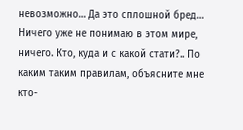невозможно… Да это сплошной бред… Ничего уже не понимаю в этом мире, ничего. Кто, куда и с какой стати?.. По каким таким правилам, объясните мне кто-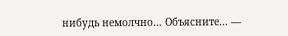нибудь немолчно… Объясните… —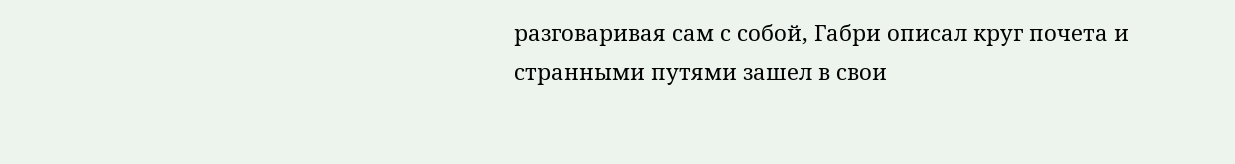разговаривая сам с собой, Габри описал круг почета и странными путями зашел в свои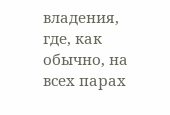владения, где, как обычно, на всех парах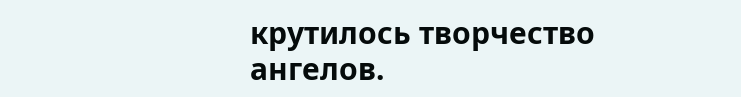крутилось творчество ангелов.